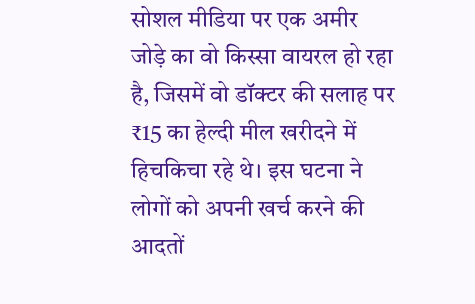सोशल मीडिया पर एक अमीर जोड़े का वो किस्सा वायरल हो रहा है, जिसमें वो डॉक्टर की सलाह पर ₹15 का हेल्दी मील खरीदने में हिचकिचा रहे थे। इस घटना ने लोगों को अपनी खर्च करने की आदतों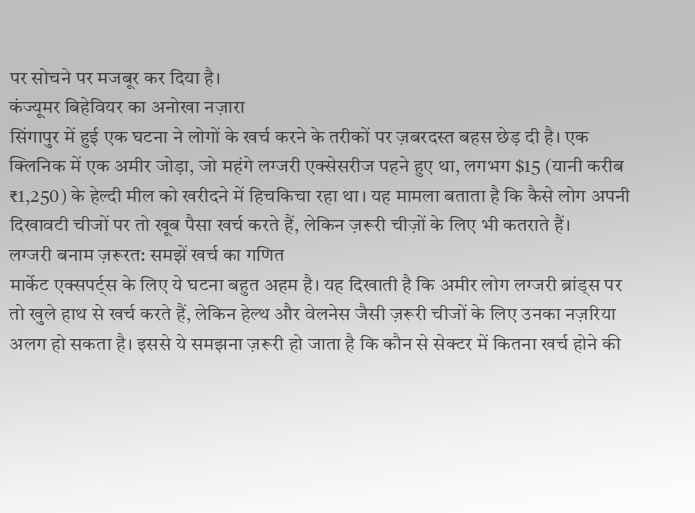पर सोचने पर मजबूर कर दिया है।
कंज्यूमर बिहेवियर का अनोखा नज़ारा
सिंगापुर में हुई एक घटना ने लोगों के खर्च करने के तरीकों पर ज़बरदस्त बहस छेड़ दी है। एक क्लिनिक में एक अमीर जोड़ा, जो महंगे लग्जरी एक्सेसरीज पहने हुए था, लगभग $15 (यानी करीब ₹1,250) के हेल्दी मील को खरीदने में हिचकिचा रहा था। यह मामला बताता है कि कैसे लोग अपनी दिखावटी चीजों पर तो खूब पैसा खर्च करते हैं, लेकिन ज़रूरी चीज़ों के लिए भी कतराते हैं।
लग्जरी बनाम ज़रूरत: समझें खर्च का गणित
मार्केट एक्सपर्ट्स के लिए ये घटना बहुत अहम है। यह दिखाती है कि अमीर लोग लग्जरी ब्रांड्स पर तो खुले हाथ से खर्च करते हैं, लेकिन हेल्थ और वेलनेस जैसी ज़रूरी चीजों के लिए उनका नज़रिया अलग हो सकता है। इससे ये समझना ज़रूरी हो जाता है कि कौन से सेक्टर में कितना खर्च होने की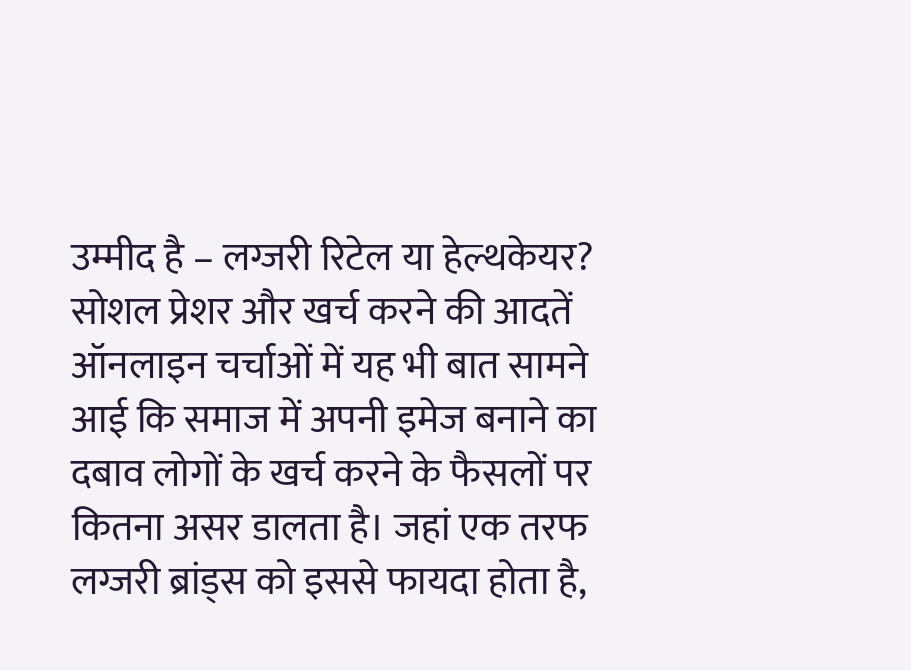उम्मीद है – लग्जरी रिटेल या हेल्थकेयर?
सोशल प्रेशर और खर्च करने की आदतें
ऑनलाइन चर्चाओं में यह भी बात सामने आई कि समाज में अपनी इमेज बनाने का दबाव लोगों के खर्च करने के फैसलों पर कितना असर डालता है। जहां एक तरफ लग्जरी ब्रांड्स को इससे फायदा होता है,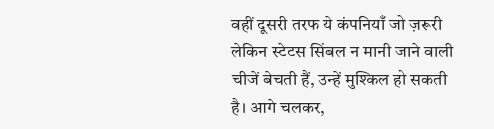वहीं दूसरी तरफ ये कंपनियाँ जो ज़रूरी लेकिन स्टेटस सिंबल न मानी जाने वाली चीजें बेचती हैं, उन्हें मुश्किल हो सकती है। आगे चलकर,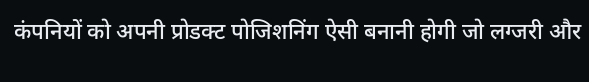कंपनियों को अपनी प्रोडक्ट पोजिशनिंग ऐसी बनानी होगी जो लग्जरी और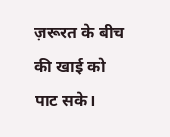ज़रूरत के बीच की खाई को पाट सके।